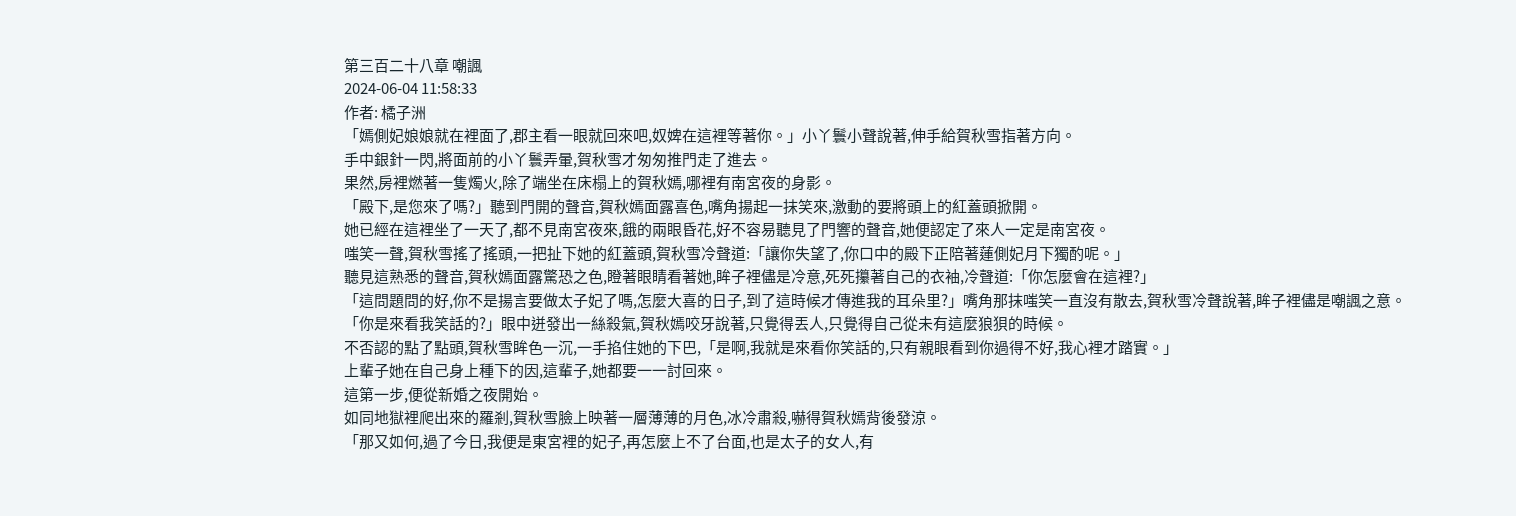第三百二十八章 嘲諷
2024-06-04 11:58:33
作者: 橘子洲
「嫣側妃娘娘就在裡面了,郡主看一眼就回來吧,奴婢在這裡等著你。」小丫鬟小聲說著,伸手給賀秋雪指著方向。
手中銀針一閃,將面前的小丫鬟弄暈,賀秋雪才匆匆推門走了進去。
果然,房裡燃著一隻燭火,除了端坐在床榻上的賀秋嫣,哪裡有南宮夜的身影。
「殿下,是您來了嗎?」聽到門開的聲音,賀秋嫣面露喜色,嘴角揚起一抹笑來,激動的要將頭上的紅蓋頭掀開。
她已經在這裡坐了一天了,都不見南宮夜來,餓的兩眼昏花,好不容易聽見了門響的聲音,她便認定了來人一定是南宮夜。
嗤笑一聲,賀秋雪搖了搖頭,一把扯下她的紅蓋頭,賀秋雪冷聲道:「讓你失望了,你口中的殿下正陪著蓮側妃月下獨酌呢。」
聽見這熟悉的聲音,賀秋嫣面露驚恐之色,瞪著眼睛看著她,眸子裡儘是冷意,死死攥著自己的衣袖,冷聲道:「你怎麼會在這裡?」
「這問題問的好,你不是揚言要做太子妃了嗎,怎麼大喜的日子,到了這時候才傳進我的耳朵里?」嘴角那抹嗤笑一直沒有散去,賀秋雪冷聲說著,眸子裡儘是嘲諷之意。
「你是來看我笑話的?」眼中迸發出一絲殺氣,賀秋嫣咬牙說著,只覺得丟人,只覺得自己從未有這麼狼狽的時候。
不否認的點了點頭,賀秋雪眸色一沉,一手掐住她的下巴,「是啊,我就是來看你笑話的,只有親眼看到你過得不好,我心裡才踏實。」
上輩子她在自己身上種下的因,這輩子,她都要一一討回來。
這第一步,便從新婚之夜開始。
如同地獄裡爬出來的羅剎,賀秋雪臉上映著一層薄薄的月色,冰冷肅殺,嚇得賀秋嫣背後發涼。
「那又如何,過了今日,我便是東宮裡的妃子,再怎麼上不了台面,也是太子的女人,有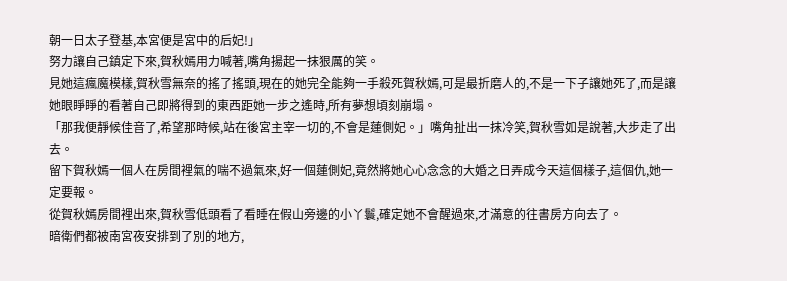朝一日太子登基,本宮便是宮中的后妃!」
努力讓自己鎮定下來,賀秋嫣用力喊著,嘴角揚起一抹狠厲的笑。
見她這瘋魔模樣,賀秋雪無奈的搖了搖頭,現在的她完全能夠一手殺死賀秋嫣,可是最折磨人的,不是一下子讓她死了,而是讓她眼睜睜的看著自己即將得到的東西距她一步之遙時,所有夢想頃刻崩塌。
「那我便靜候佳音了,希望那時候,站在後宮主宰一切的,不會是蓮側妃。」嘴角扯出一抹冷笑,賀秋雪如是說著,大步走了出去。
留下賀秋嫣一個人在房間裡氣的喘不過氣來,好一個蓮側妃,竟然將她心心念念的大婚之日弄成今天這個樣子,這個仇,她一定要報。
從賀秋嫣房間裡出來,賀秋雪低頭看了看睡在假山旁邊的小丫鬟,確定她不會醒過來,才滿意的往書房方向去了。
暗衛們都被南宮夜安排到了別的地方,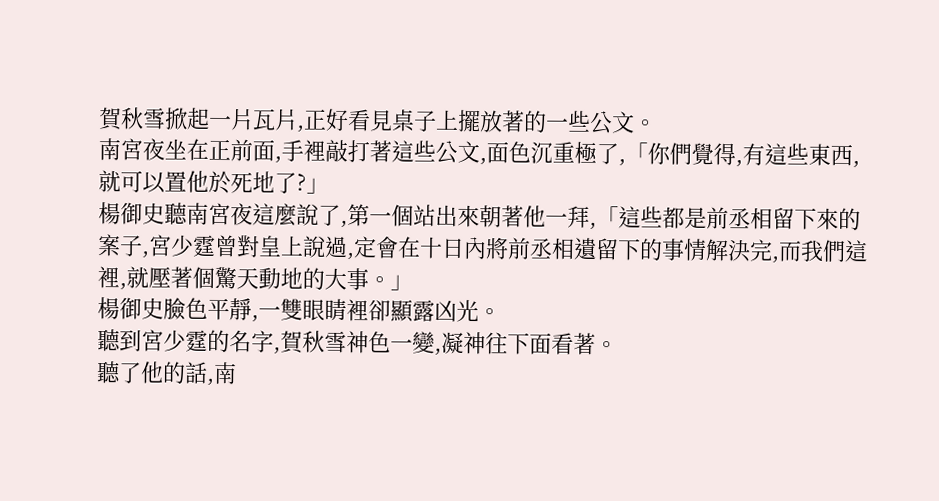賀秋雪掀起一片瓦片,正好看見桌子上擺放著的一些公文。
南宮夜坐在正前面,手裡敲打著這些公文,面色沉重極了,「你們覺得,有這些東西,就可以置他於死地了?」
楊御史聽南宮夜這麼說了,第一個站出來朝著他一拜,「這些都是前丞相留下來的案子,宮少霆曾對皇上說過,定會在十日內將前丞相遺留下的事情解決完,而我們這裡,就壓著個驚天動地的大事。」
楊御史臉色平靜,一雙眼睛裡卻顯露凶光。
聽到宮少霆的名字,賀秋雪神色一變,凝神往下面看著。
聽了他的話,南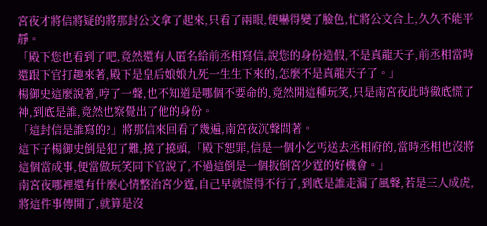宮夜才將信將疑的將那封公文拿了起來,只看了兩眼,便嚇得變了臉色,忙將公文合上,久久不能平靜。
「殿下您也看到了吧,竟然還有人匿名給前丞相寫信,說您的身份造假,不是真龍天子,前丞相當時還跟下官打趣來著,殿下是皇后娘娘九死一生生下來的,怎麼不是真龍天子了。」
楊御史這麼說著,哼了一聲,也不知道是哪個不要命的,竟然開這種玩笑,只是南宮夜此時徹底慌了神,到底是誰,竟然也察覺出了他的身份。
「這封信是誰寫的?」將那信來回看了幾遍,南宮夜沉聲問著。
這下子楊御史倒是犯了難,撓了撓頭,「殿下恕罪,信是一個小乞丐送去丞相府的,當時丞相也沒將這個當成事,便當做玩笑同下官說了,不過這倒是一個扳倒宮少霆的好機會。」
南宮夜哪裡還有什麼心情整治宮少霆,自己早就慌得不行了,到底是誰走漏了風聲,若是三人成虎,將這件事傳開了,就算是沒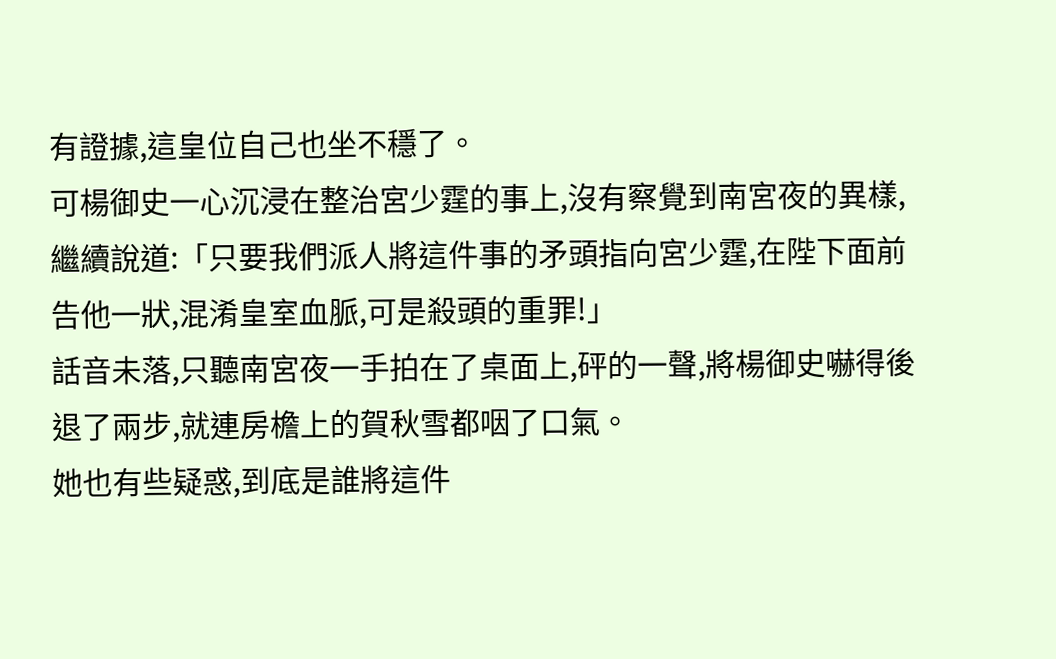有證據,這皇位自己也坐不穩了。
可楊御史一心沉浸在整治宮少霆的事上,沒有察覺到南宮夜的異樣,繼續說道:「只要我們派人將這件事的矛頭指向宮少霆,在陛下面前告他一狀,混淆皇室血脈,可是殺頭的重罪!」
話音未落,只聽南宮夜一手拍在了桌面上,砰的一聲,將楊御史嚇得後退了兩步,就連房檐上的賀秋雪都咽了口氣。
她也有些疑惑,到底是誰將這件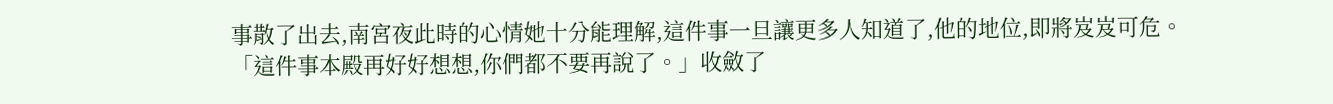事散了出去,南宮夜此時的心情她十分能理解,這件事一旦讓更多人知道了,他的地位,即將岌岌可危。
「這件事本殿再好好想想,你們都不要再說了。」收斂了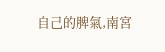自己的脾氣,南宮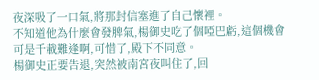夜深吸了一口氣,將那封信塞進了自己懷裡。
不知道他為什麼會發脾氣,楊御史吃了個啞巴虧,這個機會可是千載難逢啊,可惜了,殿下不同意。
楊御史正要告退,突然被南宮夜叫住了,回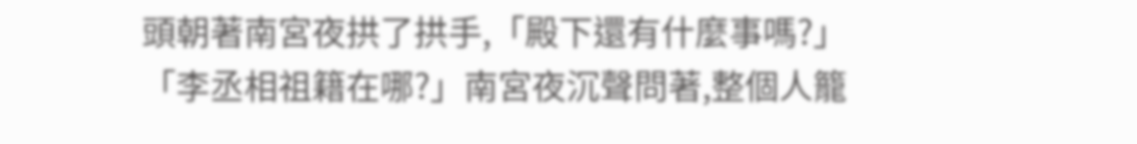頭朝著南宮夜拱了拱手,「殿下還有什麼事嗎?」
「李丞相祖籍在哪?」南宮夜沉聲問著,整個人籠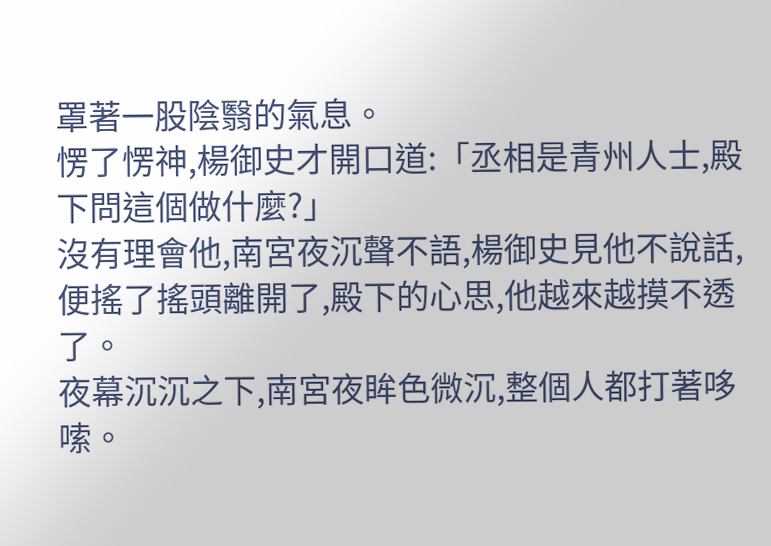罩著一股陰翳的氣息。
愣了愣神,楊御史才開口道:「丞相是青州人士,殿下問這個做什麼?」
沒有理會他,南宮夜沉聲不語,楊御史見他不說話,便搖了搖頭離開了,殿下的心思,他越來越摸不透了。
夜幕沉沉之下,南宮夜眸色微沉,整個人都打著哆嗦。